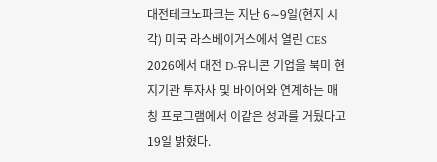대전테크노파크는 지난 6∼9일(현지 시각) 미국 라스베이거스에서 열린 CES 2026에서 대전 D-유니콘 기업을 북미 현지기관 투자사 및 바이어와 연계하는 매칭 프로그램에서 이같은 성과를 거뒀다고 19일 밝혔다.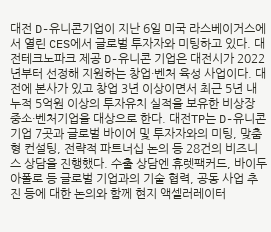대전 D-유니콘기업이 지난 6일 미국 라스베이거스에서 열린 CES에서 글로벌 투자자와 미팅하고 있다. 대전테크노파크 제공 D-유니콘 기업은 대전시가 2022년부터 선정해 지원하는 창업·벤처 육성 사업이다. 대전에 본사가 있고 창업 3년 이상이면서 최근 5년 내 누적 5억원 이상의 투자유치 실적을 보유한 비상장 중소·벤처기업을 대상으로 한다. 대전TP는 D-유니콘 기업 7곳과 글로벌 바이어 및 투자자와의 미팅, 맞춤형 컨설팅, 전략적 파트너십 논의 등 28건의 비즈니스 상담을 진행했다. 수출 상담엔 휴렛팩커드, 바이두 아폴로 등 글로벌 기업과의 기술 협력, 공동 사업 추진 등에 대한 논의와 함께 현지 액셀러레이터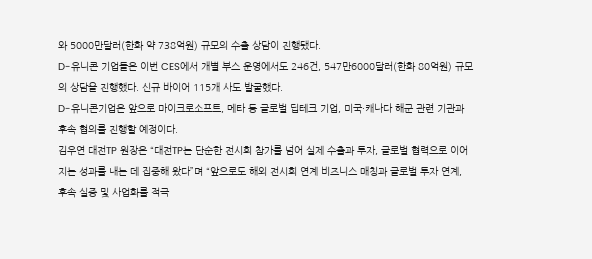와 5000만달러(한화 약 738억원) 규모의 수출 상담이 진행됐다.
D-유니콘 기업들은 이번 CES에서 개별 부스 운영에서도 246건, 547만6000달러(한화 80억원) 규모의 상담을 진행했다. 신규 바이어 115개 사도 발굴했다.
D-유니콘기업은 앞으로 마이크로소프트, 메타 등 글로벌 딥테크 기업, 미국·캐나다 해군 관련 기관과 후속 협의를 진행할 예정이다.
김우연 대전TP 원장은 “대전TP는 단순한 전시회 참가를 넘어 실제 수출과 투자, 글로벌 협력으로 이어지는 성과를 내는 데 집중해 왔다”며 “앞으로도 해외 전시회 연계 비즈니스 매칭과 글로벌 투자 연계, 후속 실증 및 사업화를 적극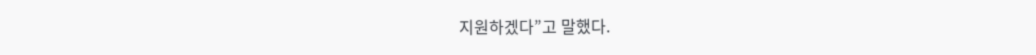지원하겠다”고 말했다.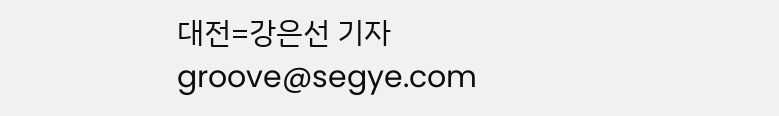대전=강은선 기자 groove@segye.com